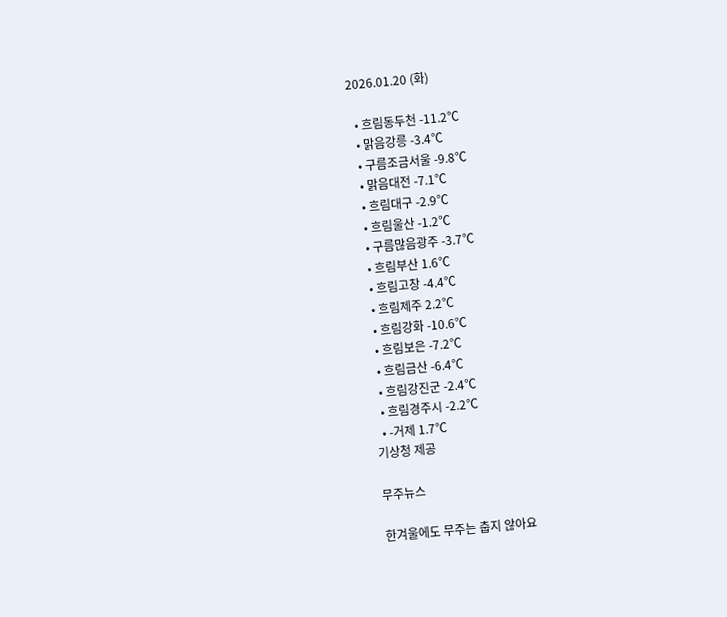2026.01.20 (화)

  • 흐림동두천 -11.2℃
  • 맑음강릉 -3.4℃
  • 구름조금서울 -9.8℃
  • 맑음대전 -7.1℃
  • 흐림대구 -2.9℃
  • 흐림울산 -1.2℃
  • 구름많음광주 -3.7℃
  • 흐림부산 1.6℃
  • 흐림고창 -4.4℃
  • 흐림제주 2.2℃
  • 흐림강화 -10.6℃
  • 흐림보은 -7.2℃
  • 흐림금산 -6.4℃
  • 흐림강진군 -2.4℃
  • 흐림경주시 -2.2℃
  • -거제 1.7℃
기상청 제공

무주뉴스

한겨울에도 무주는 춥지 않아요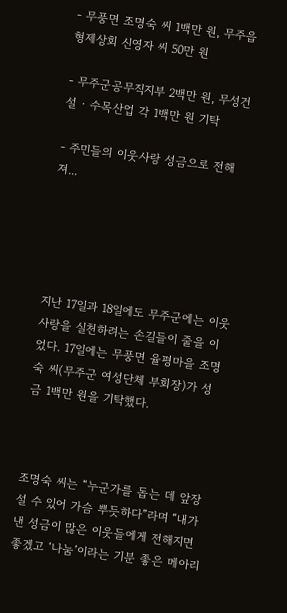- 무풍면 조명숙 씨 1백만 원, 무주읍 형제상회 신영자 씨 50만 원

- 무주군공무직지부 2백만 원, 무성건설 · 수목산업 각 1백만 원 기탁

- 주민들의 이웃사랑 성금으로 전해져...





지난 17일과 18일에도 무주군에는 이웃사랑을 실천하려는 손길들이 줄을 이었다. 17일에는 무풍면 율평마을 조명숙 씨(무주군 여성단체 부회장)가 성금 1백만 원을 기탁했다.



조명숙 씨는 “누군가를 돕는 데 앞장설 수 있어 가슴 뿌듯하다”라며 “내가 낸 성금이 많은 이웃들에게 전해지면 좋겠고 ‘나눔’이라는 기분 좋은 메아리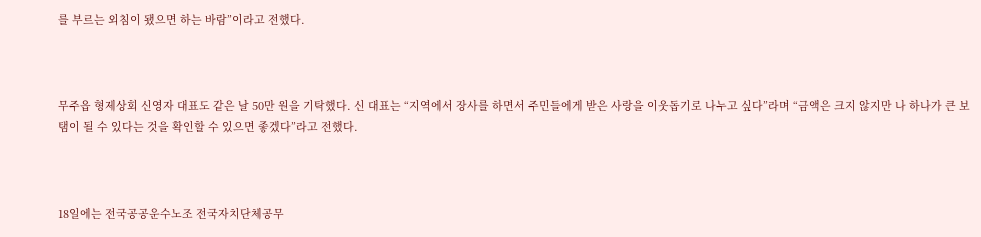를 부르는 외침이 됐으면 하는 바람”이라고 전했다.



무주읍 형제상회 신영자 대표도 같은 날 50만 원을 기탁했다. 신 대표는 “지역에서 장사를 하면서 주민들에게 받은 사랑을 이웃돕기로 나누고 싶다”라며 “금액은 크지 않지만 나 하나가 큰 보탬이 될 수 있다는 것을 확인할 수 있으면 좋겠다”라고 전했다.



18일에는 전국공공운수노조 전국자치단체공무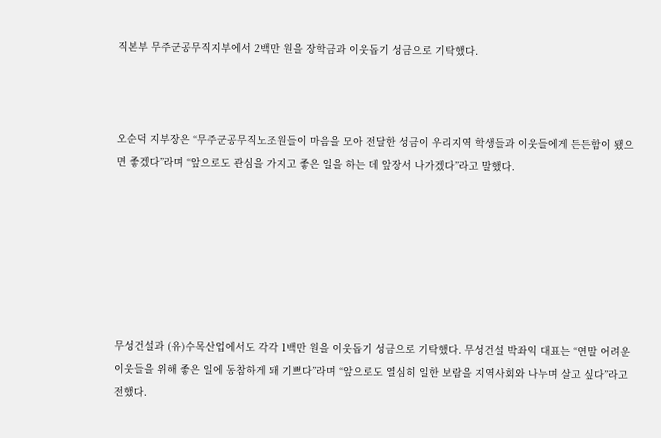직본부 무주군공무직지부에서 2백만 원을 장학금과 이웃돕기 성금으로 기탁했다.



오순덕 지부장은 “무주군공무직노조원들이 마음을 모아 전달한 성금이 우리지역 학생들과 이웃들에게 든든함이 됐으면 좋겠다”라며 “앞으로도 관심을 가지고 좋은 일을 하는 데 앞장서 나가겠다”라고 말했다.







무성건설과 (유)수목산업에서도 각각 1백만 원을 이웃돕기 성금으로 기탁했다. 무성건설 박좌익 대표는 “연말 어려운 이웃들을 위해 좋은 일에 동참하게 돼 기쁘다”라며 “앞으로도 열심히 일한 보람을 지역사회와 나누며 살고 싶다”라고 전했다.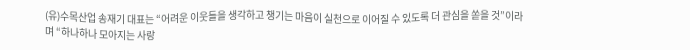(유)수목산업 송재기 대표는 “어려운 이웃들을 생각하고 챙기는 마음이 실천으로 이어질 수 있도록 더 관심을 쏟을 것”이라며 “하나하나 모아지는 사랑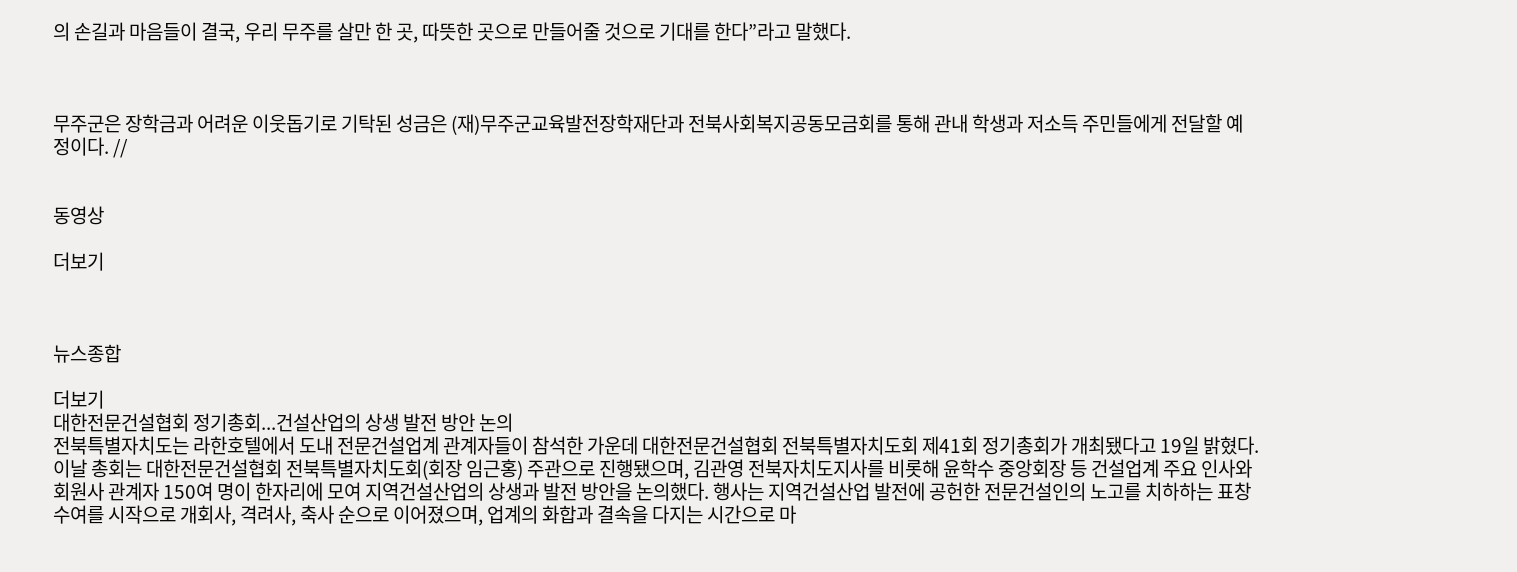의 손길과 마음들이 결국, 우리 무주를 살만 한 곳, 따뜻한 곳으로 만들어줄 것으로 기대를 한다”라고 말했다.



무주군은 장학금과 어려운 이웃돕기로 기탁된 성금은 (재)무주군교육발전장학재단과 전북사회복지공동모금회를 통해 관내 학생과 저소득 주민들에게 전달할 예정이다. //


동영상

더보기



뉴스종합

더보기
대한전문건설협회 정기총회...건설산업의 상생 발전 방안 논의
전북특별자치도는 라한호텔에서 도내 전문건설업계 관계자들이 참석한 가운데 대한전문건설협회 전북특별자치도회 제41회 정기총회가 개최됐다고 19일 밝혔다. 이날 총회는 대한전문건설협회 전북특별자치도회(회장 임근홍) 주관으로 진행됐으며, 김관영 전북자치도지사를 비롯해 윤학수 중앙회장 등 건설업계 주요 인사와 회원사 관계자 150여 명이 한자리에 모여 지역건설산업의 상생과 발전 방안을 논의했다. 행사는 지역건설산업 발전에 공헌한 전문건설인의 노고를 치하하는 표창 수여를 시작으로 개회사, 격려사, 축사 순으로 이어졌으며, 업계의 화합과 결속을 다지는 시간으로 마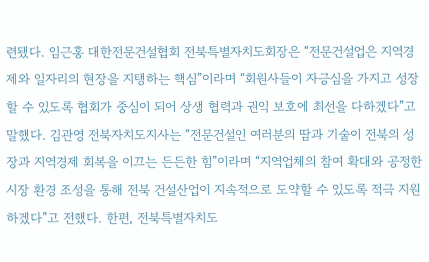련됐다. 임근홍 대한전문건설협회 전북특별자치도회장은 “전문건설업은 지역경제와 일자리의 현장을 지탱하는 핵심”이라며 “회원사들이 자긍심을 가지고 성장할 수 있도록 협회가 중심이 되어 상생 협력과 권익 보호에 최선을 다하겠다”고 말했다. 김관영 전북자치도지사는 “전문건설인 여러분의 땀과 기술이 전북의 성장과 지역경제 회복을 이끄는 든든한 힘”이라며 “지역업체의 참여 확대와 공정한 시장 환경 조성을 통해 전북 건설산업이 지속적으로 도약할 수 있도록 적극 지원하겠다”고 전했다. 한편, 전북특별자치도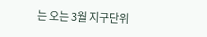는 오는 3월 지구단위